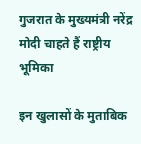गुजरात के मुख्यमंत्री नरेंद्र मोदी चाहते हैं राष्ट्रीय भूमिका

इन खुलासों के मुताबिक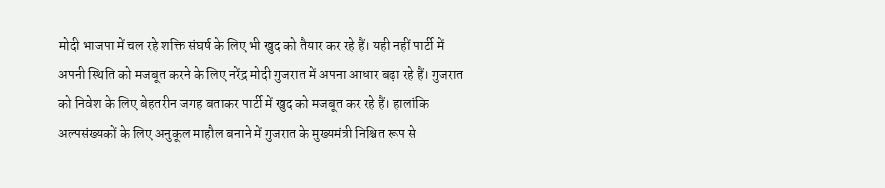मोदी भाजपा में चल रहे शक्ति संघर्ष के लिए भी खुद को तैयार कर रहे हैं। यही नहीं पार्टी में अपनी स्थिति को मजबूत करने के लिए नरेंद्र मोदी गुजरात में अपना आधार बढ़ा रहे हैं। गुजरात को निवेश के लिए बेहतरीन जगह बताकर पार्टी में खुद को मजबूत कर रहे हैं। हालांकि अल्पसंख्यकों के लिए अनुकूल माहौल बनाने में गुजरात के मुख्यमंत्री निश्चित रूप से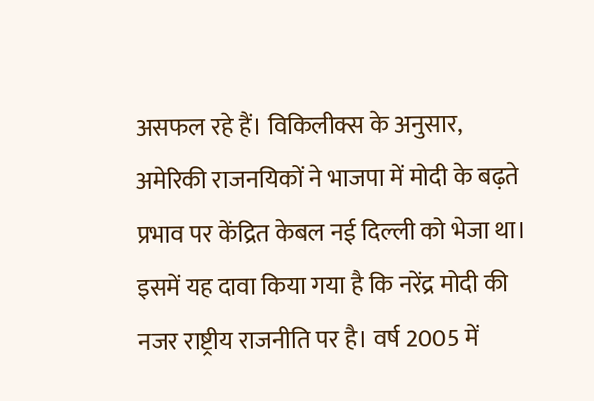असफल रहे हैं। विकिलीक्स के अनुसार, अमेरिकी राजनयिकों ने भाजपा में मोदी के बढ़ते प्रभाव पर केंद्रित केबल नई दिल्ली को भेजा था।
इसमें यह दावा किया गया है कि नरेंद्र मोदी की नजर राष्ट्रीय राजनीति पर है। वर्ष 2005 में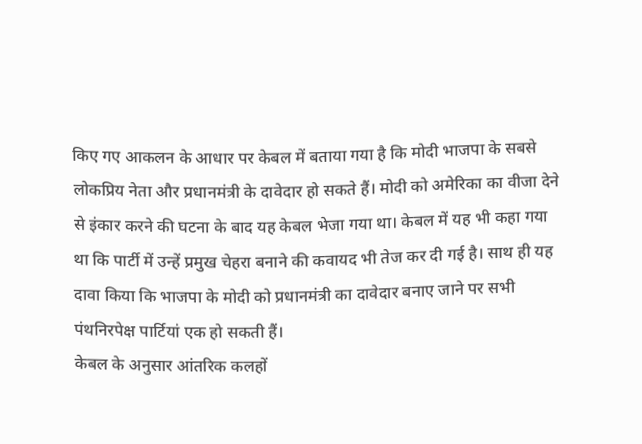किए गए आकलन के आधार पर केबल में बताया गया है कि मोदी भाजपा के सबसे लोकप्रिय नेता और प्रधानमंत्री के दावेदार हो सकते हैं। मोदी को अमेरिका का वीजा देने से इंकार करने की घटना के बाद यह केबल भेजा गया था। केबल में यह भी कहा गया था कि पार्टी में उन्हें प्रमुख चेहरा बनाने की कवायद भी तेज कर दी गई है। साथ ही यह दावा किया कि भाजपा के मोदी को प्रधानमंत्री का दावेदार बनाए जाने पर सभी पंथनिरपेक्ष पार्टियां एक हो सकती हैं।
केबल के अनुसार आंतरिक कलहों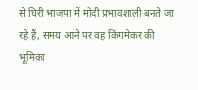से घिरी भाजपा में मोदी प्रभावशाली बनते जा रहे हैं, समय आने पर वह किंगमेकर की भूमिका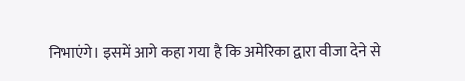निभाएंगे। इसमें आगे कहा गया है कि अमेरिका द्वारा वीजा देने से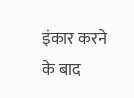इंकार करने के बाद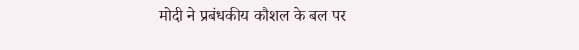मोदी ने प्रबंधकीय कौशल के बल पर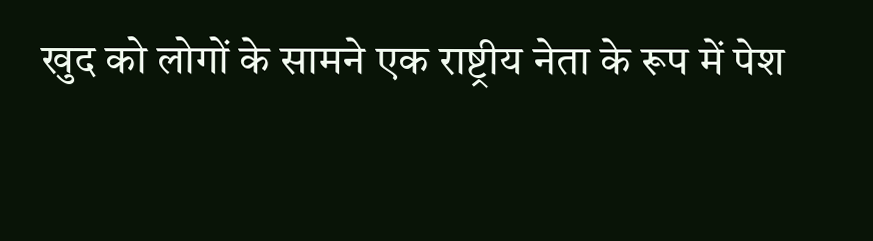खुद को लोगों के सामने एक राष्ट्रीय नेता के रूप में पेश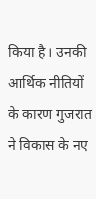किया है। उनकी आर्थिक नीतियों के कारण गुजरात ने विकास के नए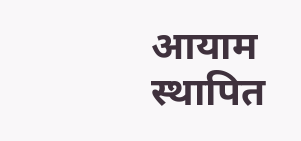आयाम स्थापित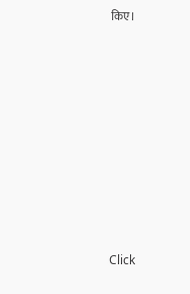किए।












Click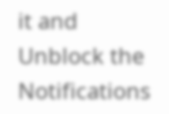it and Unblock the Notifications